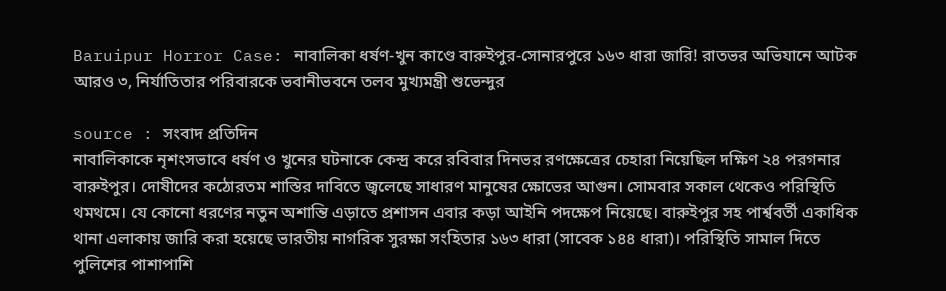Baruipur Horror Case: নাবালিকা ধর্ষণ-খুন কাণ্ডে বারুইপুর-সোনারপুরে ১৬৩ ধারা জারি! রাতভর অভিযানে আটক আরও ৩, নির্যাতিতার পরিবারকে ভবানীভবনে তলব মুখ্যমন্ত্রী শুভেন্দুর

source : সংবাদ প্রতিদিন
নাবালিকাকে নৃশংসভাবে ধর্ষণ ও খুনের ঘটনাকে কেন্দ্র করে রবিবার দিনভর রণক্ষেত্রের চেহারা নিয়েছিল দক্ষিণ ২৪ পরগনার বারুইপুর। দোষীদের কঠোরতম শাস্তির দাবিতে জ্বলেছে সাধারণ মানুষের ক্ষোভের আগুন। সোমবার সকাল থেকেও পরিস্থিতি থমথমে। যে কোনো ধরণের নতুন অশান্তি এড়াতে প্রশাসন এবার কড়া আইনি পদক্ষেপ নিয়েছে। বারুইপুর সহ পার্শ্ববর্তী একাধিক থানা এলাকায় জারি করা হয়েছে ভারতীয় নাগরিক সুরক্ষা সংহিতার ১৬৩ ধারা (সাবেক ১৪৪ ধারা)। পরিস্থিতি সামাল দিতে পুলিশের পাশাপাশি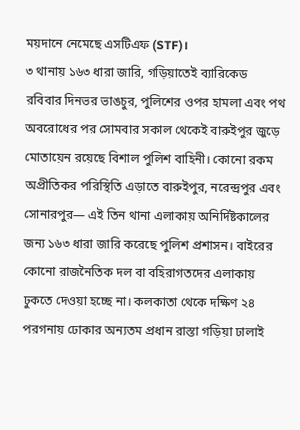ময়দানে নেমেছে এসটিএফ (STF)।
৩ থানায় ১৬৩ ধারা জারি, গড়িয়াতেই ব্যারিকেড
রবিবার দিনভর ভাঙচুর, পুলিশের ওপর হামলা এবং পথ অবরোধের পর সোমবার সকাল থেকেই বারুইপুর জুড়ে মোতায়েন রয়েছে বিশাল পুলিশ বাহিনী। কোনো রকম অপ্রীতিকর পরিস্থিতি এড়াতে বারুইপুর, নরেন্দ্রপুর এবং সোনারপুর— এই তিন থানা এলাকায় অনির্দিষ্টকালের জন্য ১৬৩ ধারা জারি করেছে পুলিশ প্রশাসন। বাইরের কোনো রাজনৈতিক দল বা বহিরাগতদের এলাকায় ঢুকতে দেওয়া হচ্ছে না। কলকাতা থেকে দক্ষিণ ২৪ পরগনায় ঢোকার অন্যতম প্রধান রাস্তা গড়িয়া ঢালাই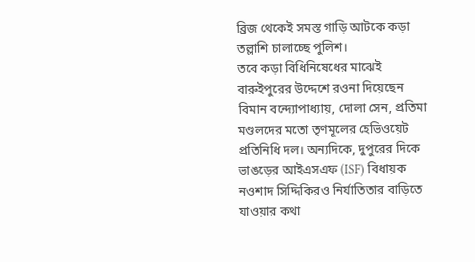ব্রিজ থেকেই সমস্ত গাড়ি আটকে কড়া তল্লাশি চালাচ্ছে পুলিশ।
তবে কড়া বিধিনিষেধের মাঝেই বারুইপুরের উদ্দেশে রওনা দিয়েছেন বিমান বন্দ্যোপাধ্যায়, দোলা সেন, প্রতিমা মণ্ডলদের মতো তৃণমূলের হেভিওয়েট প্রতিনিধি দল। অন্যদিকে, দুপুরের দিকে ভাঙড়ের আইএসএফ (ISF) বিধায়ক নওশাদ সিদ্দিকিরও নির্যাতিতার বাড়িতে যাওয়ার কথা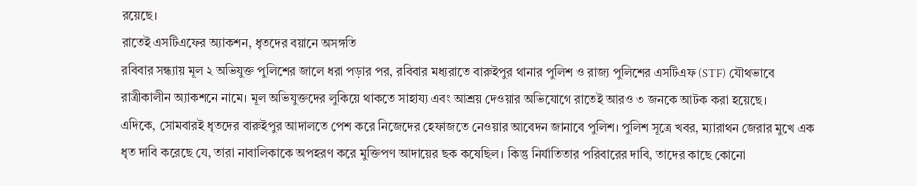রয়েছে।
রাতেই এসটিএফের অ্যাকশন, ধৃতদের বয়ানে অসঙ্গতি
রবিবার সন্ধ্যায় মূল ২ অভিযুক্ত পুলিশের জালে ধরা পড়ার পর, রবিবার মধ্যরাতে বারুইপুর থানার পুলিশ ও রাজ্য পুলিশের এসটিএফ (STF) যৌথভাবে রাত্রীকালীন অ্যাকশনে নামে। মূল অভিযুক্তদের লুকিয়ে থাকতে সাহায্য এবং আশ্রয় দেওয়ার অভিযোগে রাতেই আরও ৩ জনকে আটক করা হয়েছে।
এদিকে, সোমবারই ধৃতদের বারুইপুর আদালতে পেশ করে নিজেদের হেফাজতে নেওয়ার আবেদন জানাবে পুলিশ। পুলিশ সূত্রে খবর, ম্যারাথন জেরার মুখে এক ধৃত দাবি করেছে যে, তারা নাবালিকাকে অপহরণ করে মুক্তিপণ আদায়ের ছক কষেছিল। কিন্তু নির্যাতিতার পরিবারের দাবি, তাদের কাছে কোনো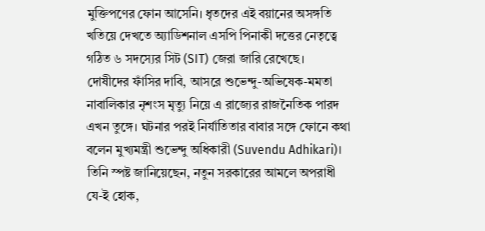মুক্তিপণের ফোন আসেনি। ধৃতদের এই বয়ানের অসঙ্গতি খতিয়ে দেখতে অ্যাডিশনাল এসপি পিনাকী দত্তের নেতৃত্বে গঠিত ৬ সদস্যের সিট (SIT) জেরা জারি রেখেছে।
দোষীদের ফাঁসির দাবি, আসরে শুভেন্দু-অভিষেক-মমতা
নাবালিকার নৃশংস মৃত্যু নিয়ে এ রাজ্যের রাজনৈতিক পারদ এখন তুঙ্গে। ঘটনার পরই নির্যাতিতার বাবার সঙ্গে ফোনে কথা বলেন মুখ্যমন্ত্রী শুভেন্দু অধিকারী (Suvendu Adhikari)। তিনি স্পষ্ট জানিয়েছেন, নতুন সরকারের আমলে অপরাধী যে-ই হোক,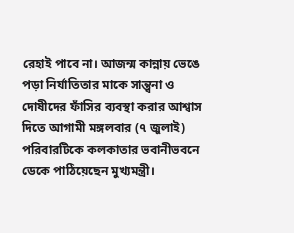রেহাই পাবে না। আজন্ম কান্নায় ভেঙে পড়া নির্যাতিতার মাকে সান্ত্বনা ও দোষীদের ফাঁসির ব্যবস্থা করার আশ্বাস দিতে আগামী মঙ্গলবার (৭ জুলাই) পরিবারটিকে কলকাতার ভবানীভবনে ডেকে পাঠিয়েছেন মুখ্যমন্ত্রী।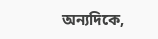অন্যদিকে,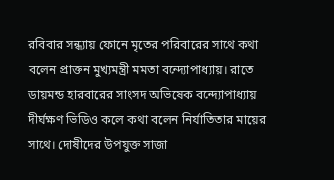রবিবার সন্ধ্যায় ফোনে মৃতের পরিবারের সাথে কথা বলেন প্রাক্তন মুখ্যমন্ত্রী মমতা বন্দ্যোপাধ্যায়। রাতে ডায়মন্ড হারবারের সাংসদ অভিষেক বন্দ্যোপাধ্যায় দীর্ঘক্ষণ ভিডিও কলে কথা বলেন নির্যাতিতার মায়ের সাথে। দোষীদের উপযুক্ত সাজা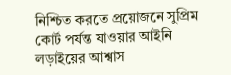নিশ্চিত করতে প্রয়োজনে সুপ্রিম কোর্ট পর্যন্ত যাওয়ার আইনি লড়াইয়ের আশ্বাস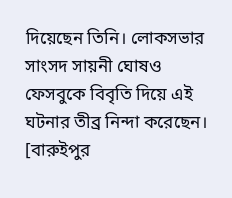দিয়েছেন তিনি। লোকসভার সাংসদ সায়নী ঘোষও ফেসবুকে বিবৃতি দিয়ে এই ঘটনার তীব্র নিন্দা করেছেন।
[বারুইপুর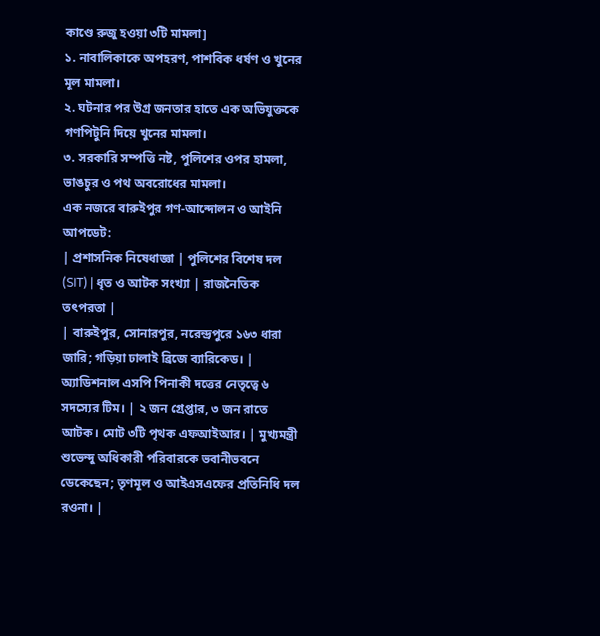কাণ্ডে রুজু হওয়া ৩টি মামলা]
১. নাবালিকাকে অপহরণ, পাশবিক ধর্ষণ ও খুনের মূল মামলা।
২. ঘটনার পর উগ্র জনতার হাতে এক অভিযুক্তকে গণপিটুনি দিয়ে খুনের মামলা।
৩. সরকারি সম্পত্তি নষ্ট, পুলিশের ওপর হামলা, ভাঙচুর ও পথ অবরোধের মামলা।
এক নজরে বারুইপুর গণ-আন্দোলন ও আইনি আপডেট:
| প্রশাসনিক নিষেধাজ্ঞা | পুলিশের বিশেষ দল (SIT) | ধৃত ও আটক সংখ্যা | রাজনৈতিক তৎপরতা |
| বারুইপুর, সোনারপুর, নরেন্দ্রপুরে ১৬৩ ধারা জারি; গড়িয়া ঢালাই ব্রিজে ব্যারিকেড। | অ্যাডিশনাল এসপি পিনাকী দত্তের নেতৃত্বে ৬ সদস্যের টিম। | ২ জন গ্রেপ্তার, ৩ জন রাতে আটক। মোট ৩টি পৃথক এফআইআর। | মুখ্যমন্ত্রী শুভেন্দু অধিকারী পরিবারকে ভবানীভবনে ডেকেছেন; তৃণমূল ও আইএসএফের প্রতিনিধি দল রওনা। |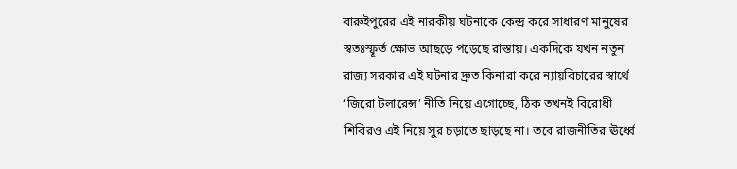বারুইপুরের এই নারকীয় ঘটনাকে কেন্দ্র করে সাধারণ মানুষের স্বতঃস্ফূর্ত ক্ষোভ আছড়ে পড়েছে রাস্তায়। একদিকে যখন নতুন রাজ্য সরকার এই ঘটনার দ্রুত কিনারা করে ন্যায়বিচারের স্বার্থে ‘জিরো টলারেন্স’ নীতি নিয়ে এগোচ্ছে, ঠিক তখনই বিরোধী শিবিরও এই নিয়ে সুর চড়াতে ছাড়ছে না। তবে রাজনীতির ঊর্ধ্বে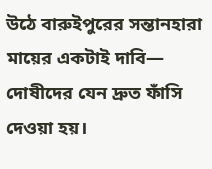উঠে বারুইপুরের সন্তানহারা মায়ের একটাই দাবি— দোষীদের যেন দ্রুত ফাঁসি দেওয়া হয়।